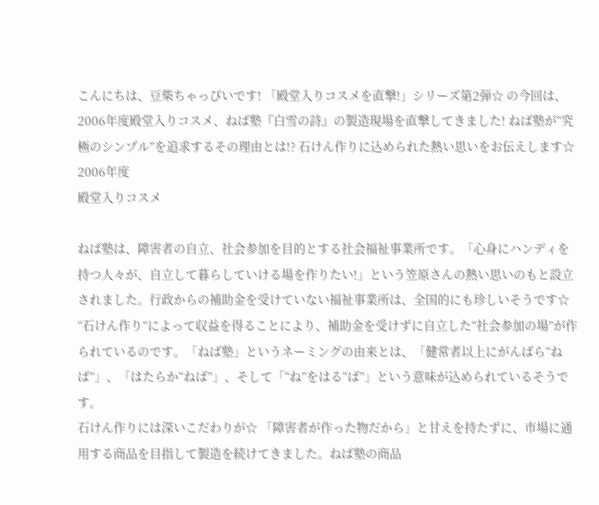こんにちは、豆柴ちゃっぴいです! 「殿堂入りコスメを直撃!」シリーズ第2弾☆ の今回は、2006年度殿堂入りコスメ、ねば塾『白雪の詩』の製造現場を直撃してきました! ねば塾が“究極のシンプル”を追求するその理由とは!? 石けん作りに込められた熱い思いをお伝えします☆
2006年度
殿堂入りコスメ

ねば塾は、障害者の自立、社会参加を目的とする社会福祉事業所です。「心身にハンディを持つ人々が、自立して暮らしていける場を作りたい!」という笠原さんの熱い思いのもと設立されました。行政からの補助金を受けていない福祉事業所は、全国的にも珍しいそうです☆
“石けん作り”によって収益を得ることにより、補助金を受けずに自立した“社会参加の場”が作られているのです。「ねば塾」というネーミングの由来とは、「健常者以上にがんばら“ねば”」、「はたらか“ねば”」、そして「“ね”をはる“ば”」という意味が込められているそうです。
石けん作りには深いこだわりが☆ 「障害者が作った物だから」と甘えを持たずに、市場に通用する商品を目指して製造を続けてきました。ねば塾の商品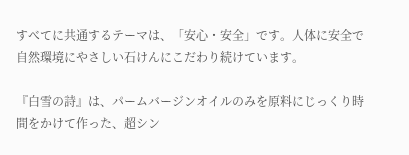すべてに共通するテーマは、「安心・安全」です。人体に安全で自然環境にやさしい石けんにこだわり続けています。

『白雪の詩』は、パームバージンオイルのみを原料にじっくり時間をかけて作った、超シン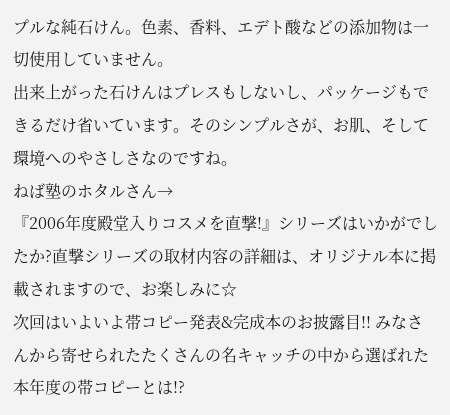プルな純石けん。色素、香料、エデト酸などの添加物は一切使用していません。
出来上がった石けんはプレスもしないし、パッケージもできるだけ省いています。そのシンプルさが、お肌、そして環境へのやさしさなのですね。
ねば塾のホタルさん→
『2006年度殿堂入りコスメを直撃!』シリーズはいかがでしたか?直撃シリーズの取材内容の詳細は、オリジナル本に掲載されますので、お楽しみに☆
次回はいよいよ帯コピー発表&完成本のお披露目!! みなさんから寄せられたたくさんの名キャッチの中から選ばれた本年度の帯コピーとは!?